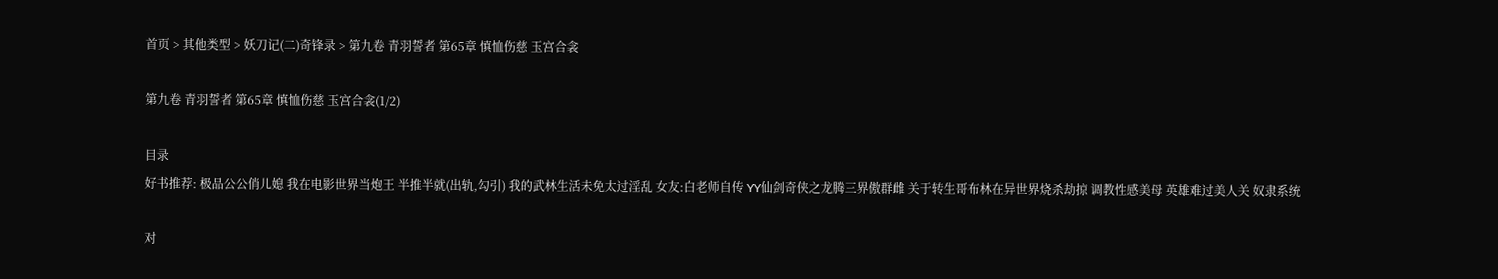首页 > 其他类型 > 妖刀记(二)奇锋录 > 第九卷 青羽誓者 第65章 慎恤伤慈 玉宫合衾

第九卷 青羽誓者 第65章 慎恤伤慈 玉宫合衾(1/2)

目录
好书推荐: 极品公公俏儿媳 我在电影世界当炮王 半推半就(出轨,勾引) 我的武林生活未免太过淫乱 女友:白老师自传 YY仙剑奇侠之龙腾三界傲群雌 关于转生哥布林在异世界烧杀劫掠 调教性感美母 英雄难过美人关 奴隶系统

对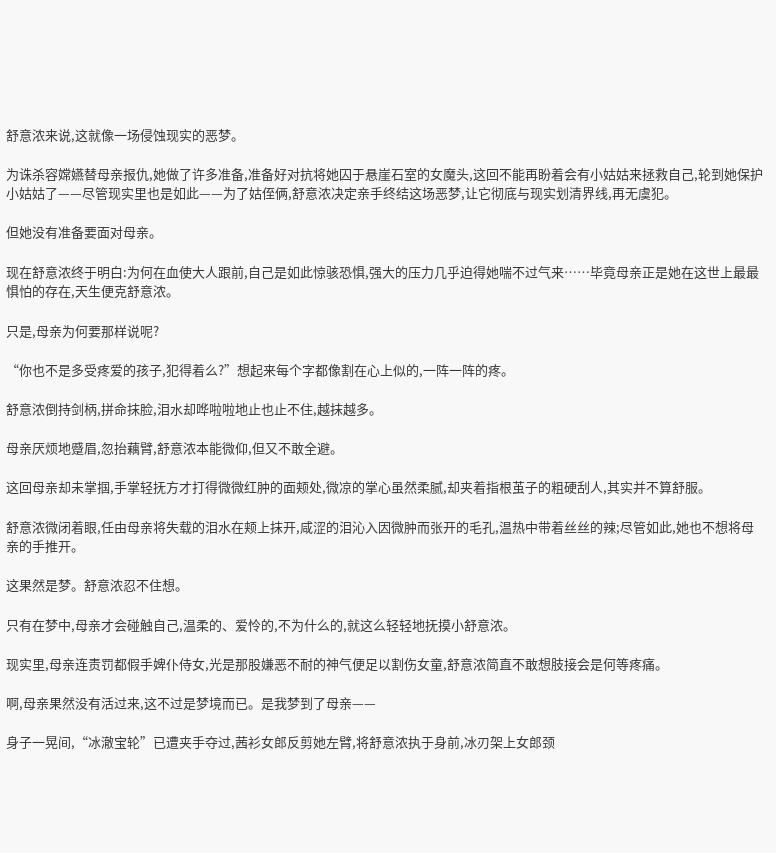舒意浓来说,这就像一场侵蚀现实的恶梦。

为诛杀容嫦嬿替母亲报仇,她做了许多准备,准备好对抗将她囚于悬崖石室的女魔头,这回不能再盼着会有小姑姑来拯救自己,轮到她保护小姑姑了——尽管现实里也是如此——为了姑侄俩,舒意浓决定亲手终结这场恶梦,让它彻底与现实划清界线,再无虞犯。

但她没有准备要面对母亲。

现在舒意浓终于明白:为何在血使大人跟前,自己是如此惊骇恐惧,强大的压力几乎迫得她喘不过气来……毕竟母亲正是她在这世上最最惧怕的存在,天生便克舒意浓。

只是,母亲为何要那样说呢?

“你也不是多受疼爱的孩子,犯得着么?”想起来每个字都像割在心上似的,一阵一阵的疼。

舒意浓倒持剑柄,拼命抹脸,泪水却哗啦啦地止也止不住,越抹越多。

母亲厌烦地蹙眉,忽抬藕臂,舒意浓本能微仰,但又不敢全避。

这回母亲却未掌掴,手掌轻抚方才打得微微红肿的面颊处,微凉的掌心虽然柔腻,却夹着指根茧子的粗硬刮人,其实并不算舒服。

舒意浓微闭着眼,任由母亲将失载的泪水在颊上抹开,咸涩的泪沁入因微肿而张开的毛孔,温热中带着丝丝的辣;尽管如此,她也不想将母亲的手推开。

这果然是梦。舒意浓忍不住想。

只有在梦中,母亲才会碰触自己,温柔的、爱怜的,不为什么的,就这么轻轻地抚摸小舒意浓。

现实里,母亲连责罚都假手婢仆侍女,光是那股嫌恶不耐的神气便足以割伤女童,舒意浓简直不敢想肢接会是何等疼痛。

啊,母亲果然没有活过来,这不过是梦境而已。是我梦到了母亲——

身子一晃间,“冰澈宝轮”已遭夹手夺过,茜衫女郎反剪她左臂,将舒意浓执于身前,冰刃架上女郎颈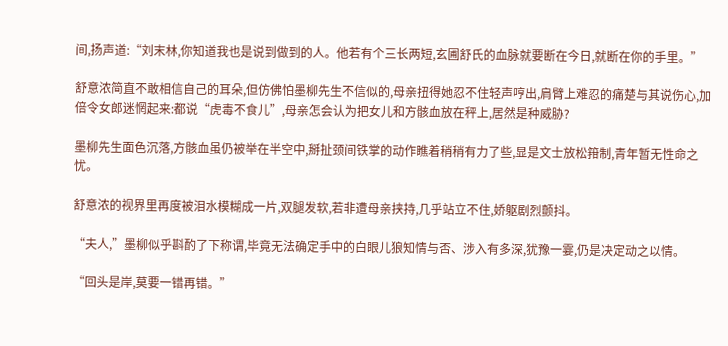间,扬声道:“刘末林,你知道我也是说到做到的人。他若有个三长两短,玄圃舒氏的血脉就要断在今日,就断在你的手里。”

舒意浓简直不敢相信自己的耳朵,但仿佛怕墨柳先生不信似的,母亲扭得她忍不住轻声哼出,肩臂上难忍的痛楚与其说伤心,加倍令女郎迷惘起来:都说“虎毒不食儿”,母亲怎会认为把女儿和方骸血放在秤上,居然是种威胁?

墨柳先生面色沉落,方骸血虽仍被举在半空中,掰扯颈间铁掌的动作瞧着稍稍有力了些,显是文士放松箝制,青年暂无性命之忧。

舒意浓的视界里再度被泪水模糊成一片,双腿发软,若非遭母亲挟持,几乎站立不住,娇躯剧烈颤抖。

“夫人,”墨柳似乎斟酌了下称谓,毕竟无法确定手中的白眼儿狼知情与否、涉入有多深,犹豫一霎,仍是决定动之以情。

“回头是岸,莫要一错再错。”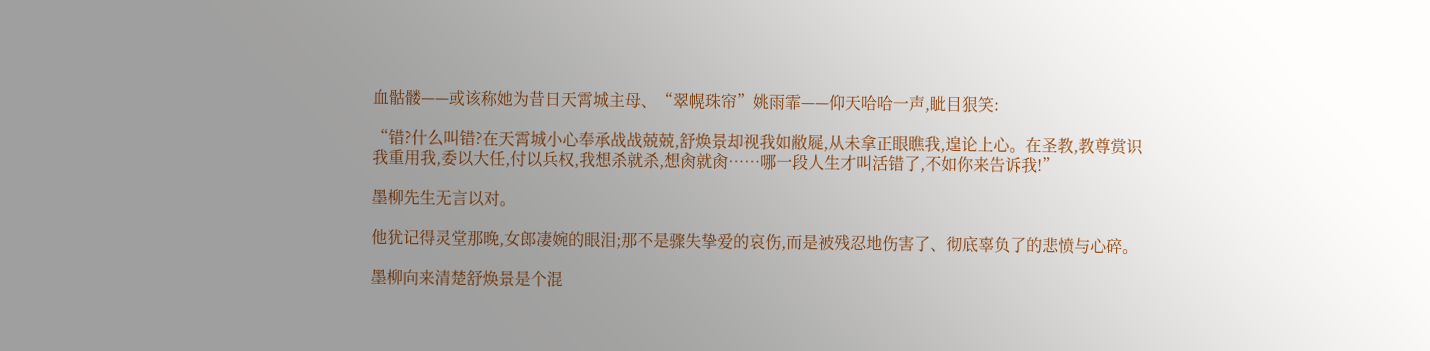血骷髅——或该称她为昔日天霄城主母、“翠幌珠帘”姚雨霏——仰天哈哈一声,眦目狠笑:

“错?什么叫错?在天霄城小心奉承战战兢兢,舒焕景却视我如敝屣,从未拿正眼瞧我,遑论上心。在圣教,教尊赏识我重用我,委以大任,付以兵权,我想杀就杀,想肏就肏……哪一段人生才叫活错了,不如你来告诉我!”

墨柳先生无言以对。

他犹记得灵堂那晚,女郎凄婉的眼泪;那不是骤失挚爱的哀伤,而是被残忍地伤害了、彻底辜负了的悲愤与心碎。

墨柳向来清楚舒焕景是个混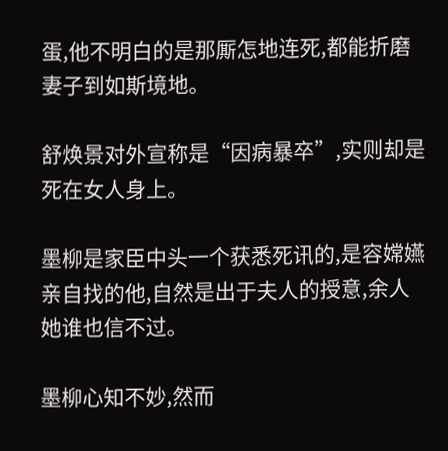蛋,他不明白的是那厮怎地连死,都能折磨妻子到如斯境地。

舒焕景对外宣称是“因病暴卒”,实则却是死在女人身上。

墨柳是家臣中头一个获悉死讯的,是容嫦嬿亲自找的他,自然是出于夫人的授意,余人她谁也信不过。

墨柳心知不妙,然而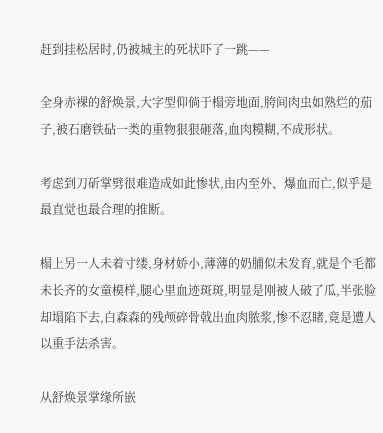赶到挂松居时,仍被城主的死状吓了一跳——

全身赤裸的舒焕景,大字型仰倘于榻旁地面,胯间肉虫如熟烂的茄子,被石磨铁砧一类的重物狠狠砸落,血肉糢糊,不成形状。

考虑到刀斫掌劈很难造成如此惨状,由内至外、爆血而亡,似乎是最直觉也最合理的推断。

榻上另一人未着寸缕,身材娇小,薄薄的奶脯似未发育,就是个毛都未长齐的女童模样,腿心里血迹斑斑,明显是刚被人破了瓜,半张脸却塌陷下去,白森森的残颅碎骨戟出血肉脓浆,惨不忍睹,竟是遭人以重手法杀害。

从舒焕景掌缘所嵌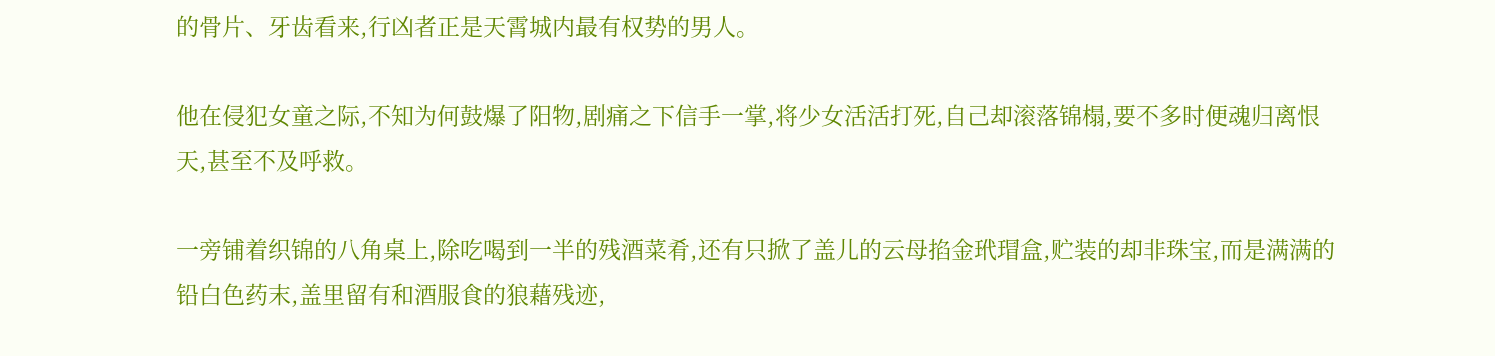的骨片、牙齿看来,行凶者正是天霄城内最有权势的男人。

他在侵犯女童之际,不知为何鼓爆了阳物,剧痛之下信手一掌,将少女活活打死,自己却滚落锦榻,要不多时便魂归离恨天,甚至不及呼救。

一旁铺着织锦的八角桌上,除吃喝到一半的残酒菜肴,还有只掀了盖儿的云母掐金玳瑁盒,贮装的却非珠宝,而是满满的铅白色药末,盖里留有和酒服食的狼藉残迹,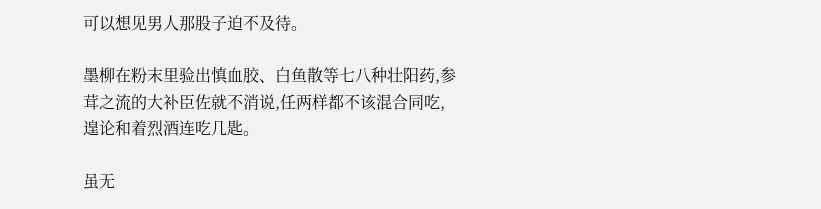可以想见男人那股子迫不及待。

墨柳在粉末里验出慎血胶、白鱼散等七八种壮阳药,参茸之流的大补臣佐就不消说,任两样都不该混合同吃,遑论和着烈酒连吃几匙。

虽无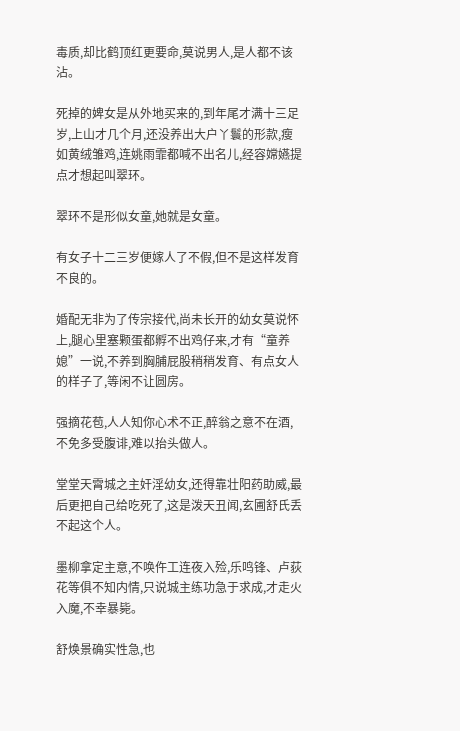毒质,却比鹤顶红更要命,莫说男人,是人都不该沾。

死掉的婢女是从外地买来的,到年尾才满十三足岁,上山才几个月,还没养出大户丫鬟的形款,瘦如黄绒雏鸡,连姚雨霏都喊不出名儿,经容嫦嬿提点才想起叫翠环。

翠环不是形似女童,她就是女童。

有女子十二三岁便嫁人了不假,但不是这样发育不良的。

婚配无非为了传宗接代,尚未长开的幼女莫说怀上,腿心里塞颗蛋都孵不出鸡仔来,才有“童养媳”一说,不养到胸脯屁股稍稍发育、有点女人的样子了,等闲不让圆房。

强摘花苞,人人知你心术不正,醉翁之意不在酒,不免多受腹诽,难以抬头做人。

堂堂天霄城之主奸淫幼女,还得靠壮阳药助威,最后更把自己给吃死了,这是泼天丑闻,玄圃舒氏丢不起这个人。

墨柳拿定主意,不唤仵工连夜入殓,乐鸣锋、卢荻花等俱不知内情,只说城主练功急于求成,才走火入魔,不幸暴毙。

舒焕景确实性急,也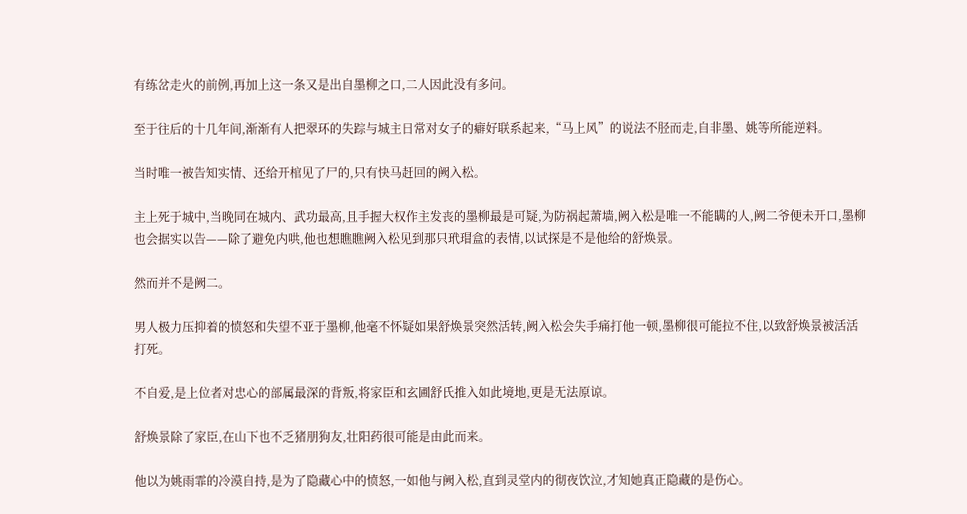有练岔走火的前例,再加上这一条又是出自墨柳之口,二人因此没有多问。

至于往后的十几年间,渐渐有人把翠环的失踪与城主日常对女子的癖好联系起来,“马上风”的说法不胫而走,自非墨、姚等所能逆料。

当时唯一被告知实情、还给开棺见了尸的,只有快马赶回的阙入松。

主上死于城中,当晚同在城内、武功最高,且手握大权作主发丧的墨柳最是可疑,为防祸起萧墙,阙入松是唯一不能瞒的人,阙二爷便未开口,墨柳也会据实以告——除了避免内哄,他也想瞧瞧阙入松见到那只玳瑁盒的表情,以试探是不是他给的舒焕景。

然而并不是阙二。

男人极力压抑着的愤怒和失望不亚于墨柳,他毫不怀疑如果舒焕景突然活转,阙入松会失手痛打他一顿,墨柳很可能拉不住,以致舒焕景被活活打死。

不自爱,是上位者对忠心的部属最深的背叛,将家臣和玄圃舒氏推入如此境地,更是无法原谅。

舒焕景除了家臣,在山下也不乏猪朋狗友,壮阳药很可能是由此而来。

他以为姚雨霏的冷漠自持,是为了隐藏心中的愤怒,一如他与阙入松,直到灵堂内的彻夜饮泣,才知她真正隐藏的是伤心。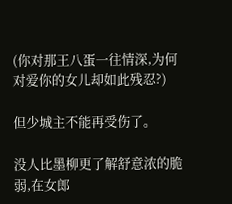(你对那王八蛋一往情深,为何对爱你的女儿却如此残忍?)

但少城主不能再受伤了。

没人比墨柳更了解舒意浓的脆弱,在女郎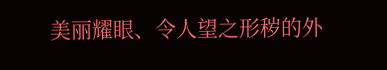美丽耀眼、令人望之形秽的外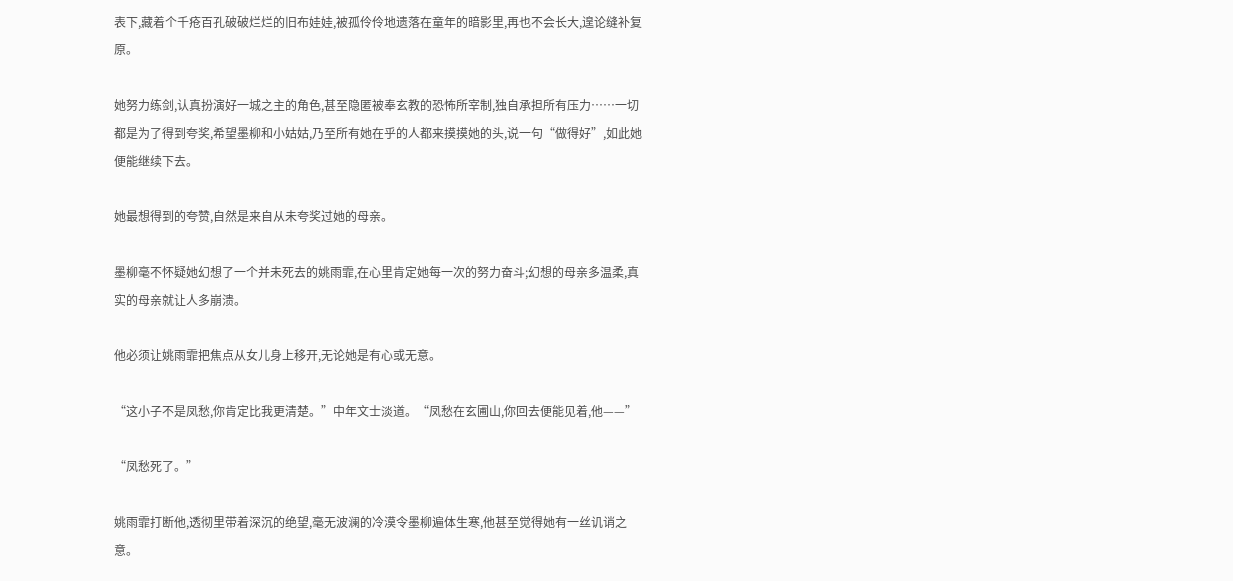表下,藏着个千疮百孔破破烂烂的旧布娃娃,被孤伶伶地遗落在童年的暗影里,再也不会长大,遑论缝补复原。

她努力练剑,认真扮演好一城之主的角色,甚至隐匿被奉玄教的恐怖所宰制,独自承担所有压力……一切都是为了得到夸奖,希望墨柳和小姑姑,乃至所有她在乎的人都来摸摸她的头,说一句“做得好”,如此她便能继续下去。

她最想得到的夸赞,自然是来自从未夸奖过她的母亲。

墨柳毫不怀疑她幻想了一个并未死去的姚雨霏,在心里肯定她每一次的努力奋斗;幻想的母亲多温柔,真实的母亲就让人多崩溃。

他必须让姚雨霏把焦点从女儿身上移开,无论她是有心或无意。

“这小子不是凤愁,你肯定比我更清楚。”中年文士淡道。“凤愁在玄圃山,你回去便能见着,他——”

“凤愁死了。”

姚雨霏打断他,透彻里带着深沉的绝望,毫无波澜的冷漠令墨柳遍体生寒,他甚至觉得她有一丝讥诮之意。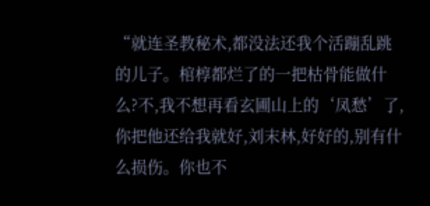“就连圣教秘术,都没法还我个活蹦乱跳的儿子。棺椁都烂了的一把枯骨能做什么?不,我不想再看玄圃山上的‘凤愁’了,你把他还给我就好,刘末林,好好的,别有什么损伤。你也不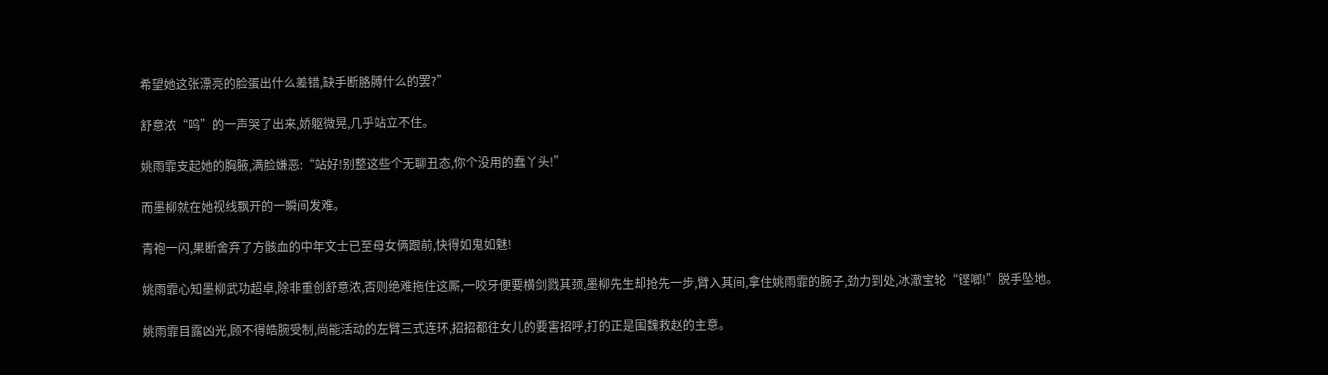希望她这张漂亮的脸蛋出什么差错,缺手断胳膊什么的罢?”

舒意浓“呜”的一声哭了出来,娇躯微晃,几乎站立不住。

姚雨霏支起她的胸腋,满脸嫌恶:“站好!别整这些个无聊丑态,你个没用的蠢丫头!”

而墨柳就在她视线飘开的一瞬间发难。

青袍一闪,果断舍弃了方骸血的中年文士已至母女俩跟前,快得如鬼如魅!

姚雨霏心知墨柳武功超卓,除非重创舒意浓,否则绝难拖住这厮,一咬牙便要横剑戮其颈,墨柳先生却抢先一步,臂入其间,拿住姚雨霏的腕子,劲力到处,冰澈宝轮“铿啷!”脱手坠地。

姚雨霏目露凶光,顾不得皓腕受制,尚能活动的左臂三式连环,招招都往女儿的要害招呼,打的正是围魏救赵的主意。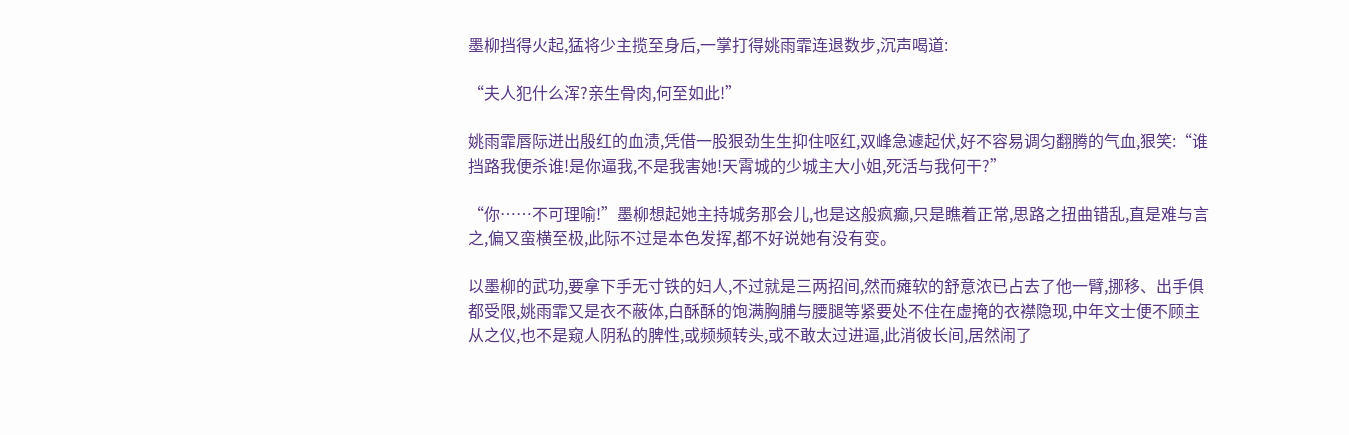墨柳挡得火起,猛将少主揽至身后,一掌打得姚雨霏连退数步,沉声喝道:

“夫人犯什么浑?亲生骨肉,何至如此!”

姚雨霏唇际迸出殷红的血渍,凭借一股狠劲生生抑住呕红,双峰急遽起伏,好不容易调匀翻腾的气血,狠笑:“谁挡路我便杀谁!是你逼我,不是我害她!天霄城的少城主大小姐,死活与我何干?”

“你……不可理喻!”墨柳想起她主持城务那会儿,也是这般疯癫,只是瞧着正常,思路之扭曲错乱,直是难与言之,偏又蛮横至极,此际不过是本色发挥,都不好说她有没有变。

以墨柳的武功,要拿下手无寸铁的妇人,不过就是三两招间,然而瘫软的舒意浓已占去了他一臂,挪移、出手俱都受限,姚雨霏又是衣不蔽体,白酥酥的饱满胸脯与腰腿等紧要处不住在虚掩的衣襟隐现,中年文士便不顾主从之仪,也不是窥人阴私的脾性,或频频转头,或不敢太过进逼,此消彼长间,居然闹了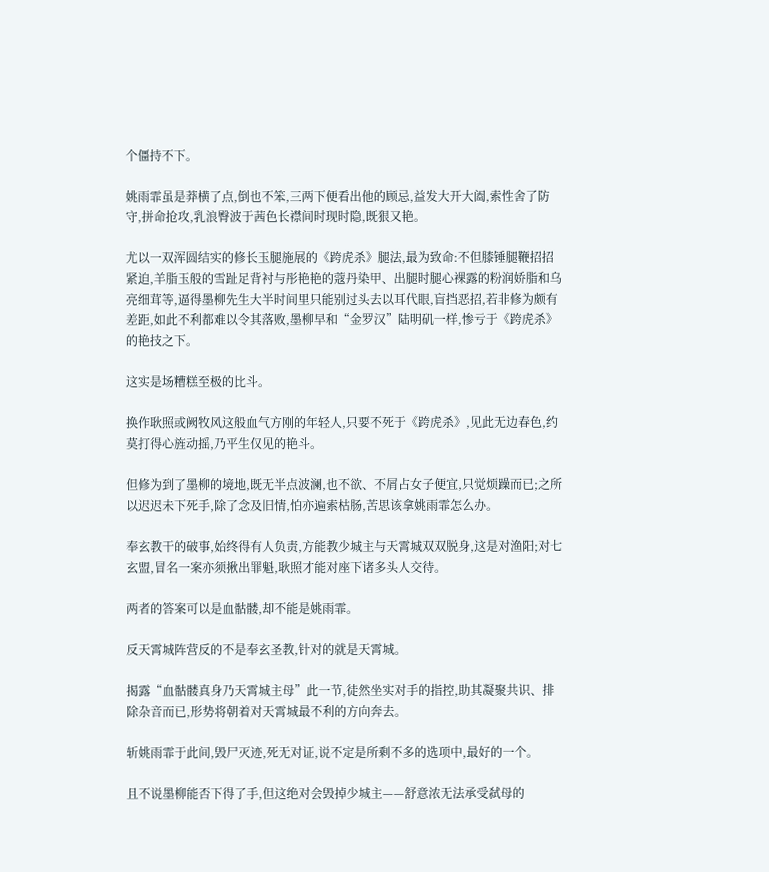个僵持不下。

姚雨霏虽是莽横了点,倒也不笨,三两下便看出他的顾忌,益发大开大阖,索性舍了防守,拼命抢攻,乳浪臀波于茜色长襟间时现时隐,既狠又艳。

尤以一双浑圆结实的修长玉腿施展的《跨虎杀》腿法,最为致命:不但膝锤腿鞭招招紧迫,羊脂玉般的雪趾足背衬与彤艳艳的蔻丹染甲、出腿时腿心裸露的粉润娇脂和乌亮细茸等,逼得墨柳先生大半时间里只能别过头去以耳代眼,盲挡恶招,若非修为颇有差距,如此不利都难以令其落败,墨柳早和“金罗汉”陆明矶一样,惨亏于《跨虎杀》的艳技之下。

这实是场糟糕至极的比斗。

换作耿照或阙牧风这般血气方刚的年轻人,只要不死于《跨虎杀》,见此无边春色,约莫打得心旌动摇,乃平生仅见的艳斗。

但修为到了墨柳的境地,既无半点波澜,也不欲、不屑占女子便宜,只觉烦躁而已;之所以迟迟未下死手,除了念及旧情,怕亦遍索枯肠,苦思该拿姚雨霏怎么办。

奉玄教干的破事,始终得有人负责,方能教少城主与天霄城双双脱身,这是对渔阳;对七玄盟,冒名一案亦须揪出罪魁,耿照才能对座下诸多头人交待。

两者的答案可以是血骷髅,却不能是姚雨霏。

反天霄城阵营反的不是奉玄圣教,针对的就是天霄城。

揭露“血骷髅真身乃天霄城主母”此一节,徒然坐实对手的指控,助其凝聚共识、排除杂音而已,形势将朝着对天霄城最不利的方向奔去。

斩姚雨霏于此间,毁尸灭迹,死无对证,说不定是所剩不多的选项中,最好的一个。

且不说墨柳能否下得了手,但这绝对会毁掉少城主——舒意浓无法承受弑母的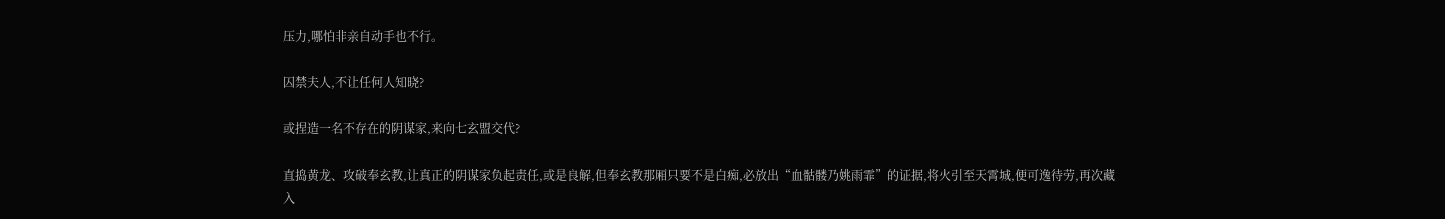压力,哪怕非亲自动手也不行。

囚禁夫人,不让任何人知晓?

或捏造一名不存在的阴谋家,来向七玄盟交代?

直捣黄龙、攻破奉玄教,让真正的阴谋家负起责任,或是良解,但奉玄教那厢只要不是白痴,必放出“血骷髅乃姚雨霏”的证据,将火引至天霄城,便可逸待劳,再次藏入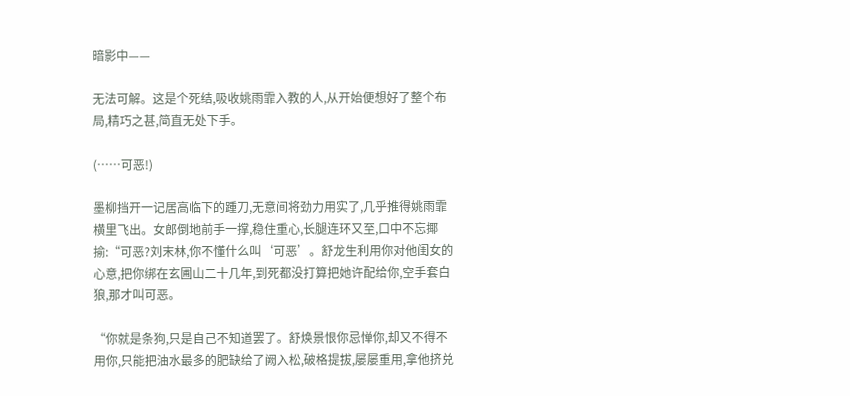暗影中——

无法可解。这是个死结,吸收姚雨霏入教的人,从开始便想好了整个布局,精巧之甚,简直无处下手。

(……可恶!)

墨柳挡开一记居高临下的踵刀,无意间将劲力用实了,几乎推得姚雨霏横里飞出。女郎倒地前手一撑,稳住重心,长腿连环又至,口中不忘揶揄:“可恶?刘末林,你不懂什么叫‘可恶’。舒龙生利用你对他闺女的心意,把你绑在玄圃山二十几年,到死都没打算把她许配给你,空手套白狼,那才叫可恶。

“你就是条狗,只是自己不知道罢了。舒焕景恨你忌惮你,却又不得不用你,只能把油水最多的肥缺给了阙入松,破格提拔,屡屡重用,拿他挤兑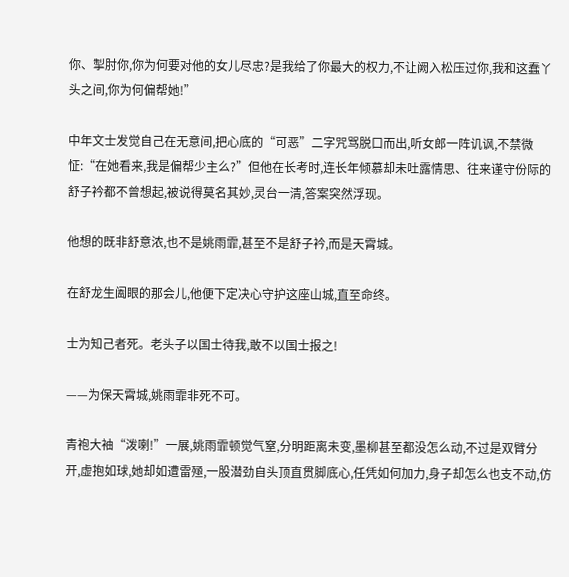你、掣肘你,你为何要对他的女儿尽忠?是我给了你最大的权力,不让阙入松压过你,我和这蠢丫头之间,你为何偏帮她!”

中年文士发觉自己在无意间,把心底的“可恶”二字咒骂脱口而出,听女郎一阵讥讽,不禁微怔:“在她看来,我是偏帮少主么?”但他在长考时,连长年倾慕却未吐露情思、往来谨守份际的舒子衿都不曾想起,被说得莫名其妙,灵台一清,答案突然浮现。

他想的既非舒意浓,也不是姚雨霏,甚至不是舒子衿,而是天霄城。

在舒龙生阖眼的那会儿,他便下定决心守护这座山城,直至命终。

士为知己者死。老头子以国士待我,敢不以国士报之!

——为保天霄城,姚雨霏非死不可。

青袍大袖“泼喇!”一展,姚雨霏顿觉气窒,分明距离未变,墨柳甚至都没怎么动,不过是双臂分开,虚抱如球,她却如遭雷殛,一股潜劲自头顶直贯脚底心,任凭如何加力,身子却怎么也支不动,仿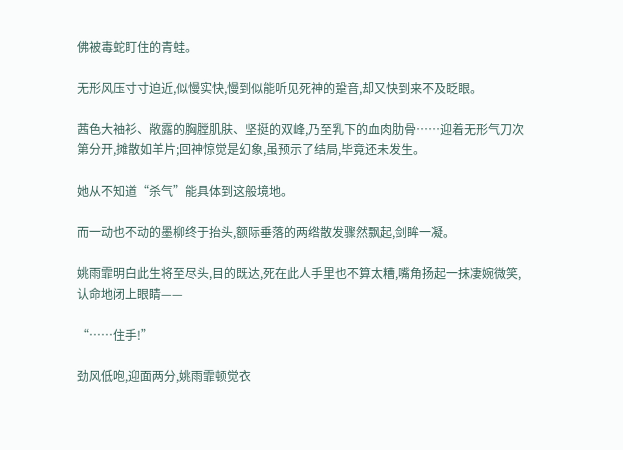佛被毒蛇盯住的青蛙。

无形风压寸寸迫近,似慢实快,慢到似能听见死神的跫音,却又快到来不及眨眼。

茜色大袖衫、敞露的胸膛肌肤、坚挺的双峰,乃至乳下的血肉肋骨……迎着无形气刀次第分开,摊散如羊片;回神惊觉是幻象,虽预示了结局,毕竟还未发生。

她从不知道“杀气”能具体到这般境地。

而一动也不动的墨柳终于抬头,额际垂落的两绺散发骤然飘起,剑眸一凝。

姚雨霏明白此生将至尽头,目的既达,死在此人手里也不算太糟,嘴角扬起一抹凄婉微笑,认命地闭上眼睛——

“……住手!”

劲风低咆,迎面两分,姚雨霏顿觉衣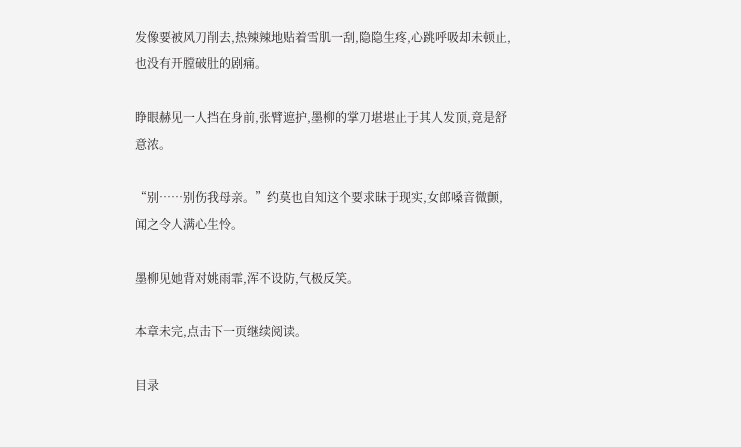发像要被风刀削去,热辣辣地贴着雪肌一刮,隐隐生疼,心跳呼吸却未顿止,也没有开膛破肚的剧痛。

睁眼赫见一人挡在身前,张臂遮护,墨柳的掌刀堪堪止于其人发顶,竟是舒意浓。

“别……别伤我母亲。”约莫也自知这个要求昧于现实,女郎嗓音微颤,闻之令人满心生怜。

墨柳见她背对姚雨霏,浑不设防,气极反笑。

本章未完,点击下一页继续阅读。

目录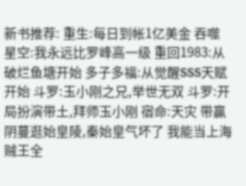新书推荐: 重生:每日到帐1亿美金 吞噬星空:我永远比罗峰高一级 重回1983:从破烂鱼塘开始 多子多福:从觉醒SSS天赋开始 斗罗:玉小刚之兄,举世无双 斗罗:开局扮演带土,拜师玉小刚 宿命:天灾 带贏阴蔓逛始皇陵,秦始皇气坏了 我能当上海贼王全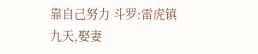靠自己努力 斗罗:雷虎镇九天,娶妻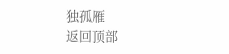独孤雁
返回顶部